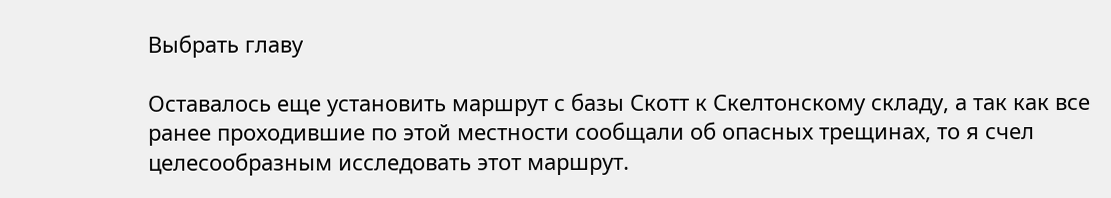Выбрать главу

Оставалось еще установить маршрут с базы Скотт к Скелтонскому складу, а так как все ранее проходившие по этой местности сообщали об опасных трещинах, то я счел целесообразным исследовать этот маршрут.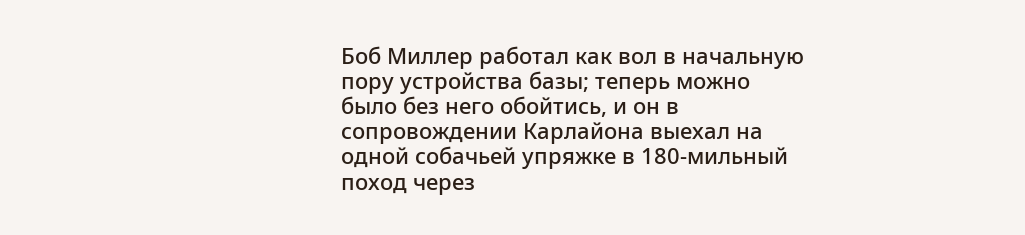Боб Миллер работал как вол в начальную пору устройства базы; теперь можно было без него обойтись, и он в сопровождении Карлайона выехал на одной собачьей упряжке в 180-мильный поход через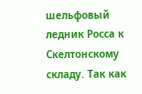шельфовый ледник Росса к Скелтонскому складу. Так как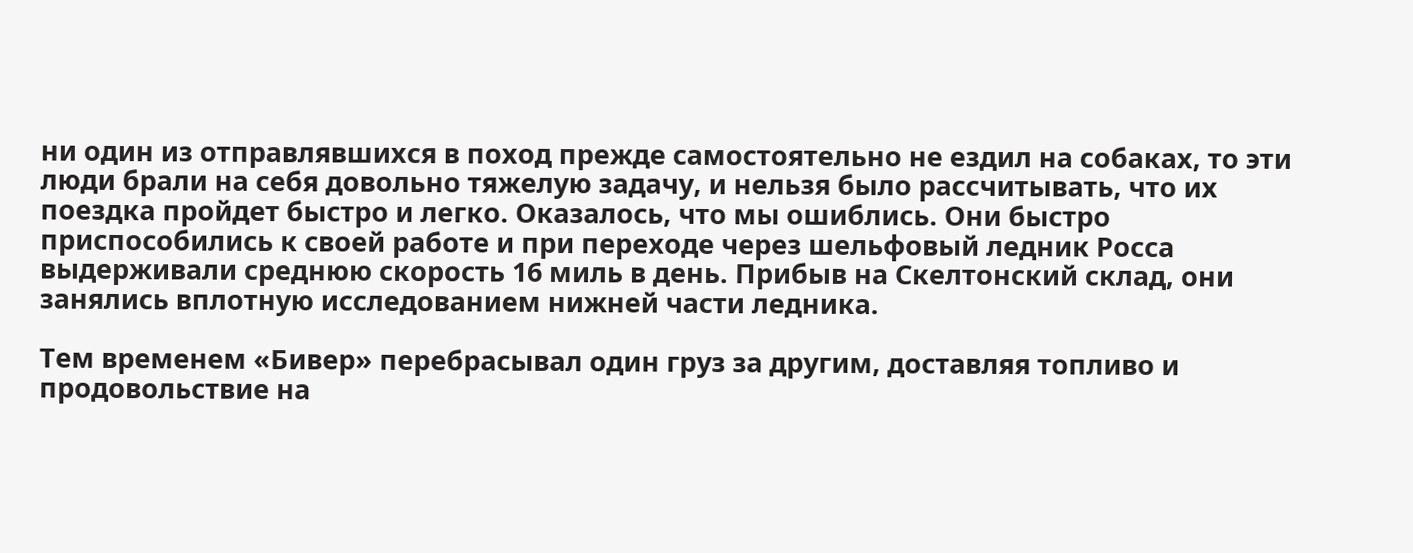ни один из отправлявшихся в поход прежде самостоятельно не ездил на собаках, то эти люди брали на себя довольно тяжелую задачу, и нельзя было рассчитывать, что их поездка пройдет быстро и легко. Оказалось, что мы ошиблись. Они быстро приспособились к своей работе и при переходе через шельфовый ледник Росса выдерживали среднюю скорость 16 миль в день. Прибыв на Скелтонский склад, они занялись вплотную исследованием нижней части ледника.

Тем временем «Бивер» перебрасывал один груз за другим, доставляя топливо и продовольствие на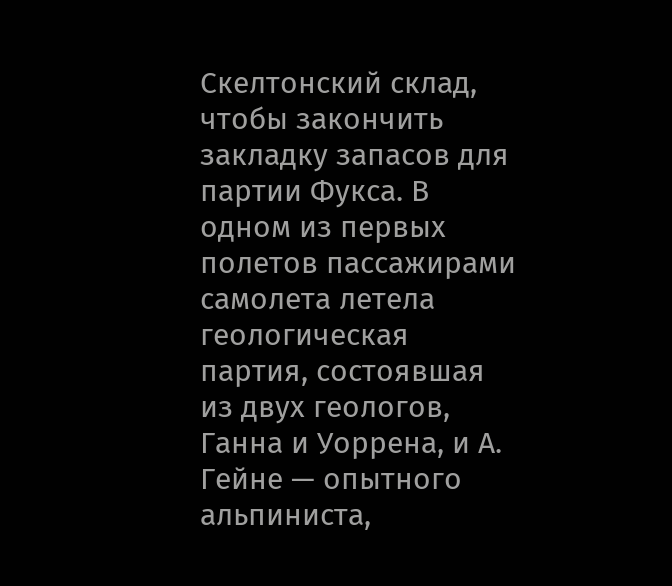Скелтонский склад, чтобы закончить закладку запасов для партии Фукса. В одном из первых полетов пассажирами самолета летела геологическая партия, состоявшая из двух геологов, Ганна и Уоррена, и А. Гейне — опытного альпиниста,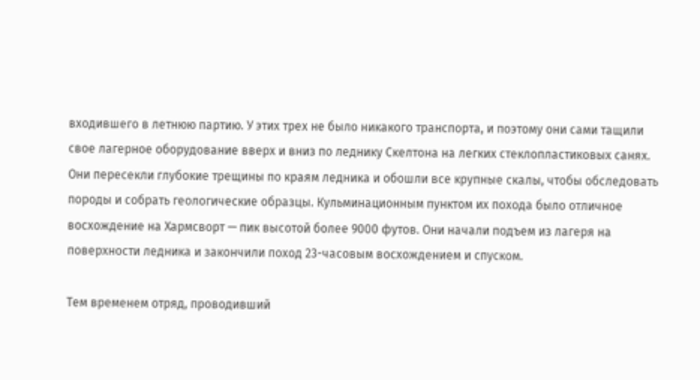входившего в летнюю партию. У этих трех не было никакого транспорта, и поэтому они сами тащили свое лагерное оборудование вверх и вниз по леднику Скелтона на легких стеклопластиковых санях. Они пересекли глубокие трещины по краям ледника и обошли все крупные скалы, чтобы обследовать породы и собрать геологические образцы. Кульминационным пунктом их похода было отличное восхождение на Хармсворт — пик высотой более 9000 футов. Они начали подъем из лагеря на поверхности ледника и закончили поход 23-часовым восхождением и спуском.

Тем временем отряд, проводивший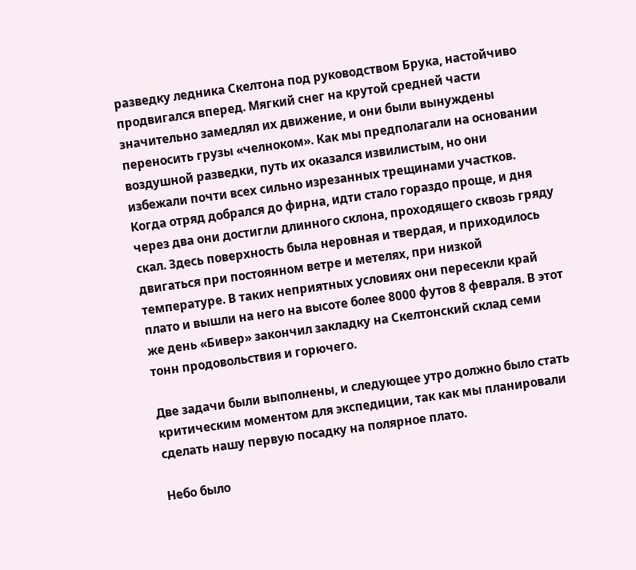разведку ледника Скелтона под руководством Брука, настойчиво продвигался вперед. Мягкий снег на крутой средней части значительно замедлял их движение, и они были вынуждены переносить грузы «челноком». Как мы предполагали на основании воздушной разведки, путь их оказался извилистым, но они избежали почти всех сильно изрезанных трещинами участков. Когда отряд добрался до фирна, идти стало гораздо проще, и дня через два они достигли длинного склона, проходящего сквозь гряду скал. Здесь поверхность была неровная и твердая, и приходилось двигаться при постоянном ветре и метелях, при низкой температуре. В таких неприятных условиях они пересекли край плато и вышли на него на высоте более 8000 футов 8 февраля. В этот же день «Бивер» закончил закладку на Скелтонский склад семи тонн продовольствия и горючего.

Две задачи были выполнены, и следующее утро должно было стать критическим моментом для экспедиции, так как мы планировали сделать нашу первую посадку на полярное плато.

Небо было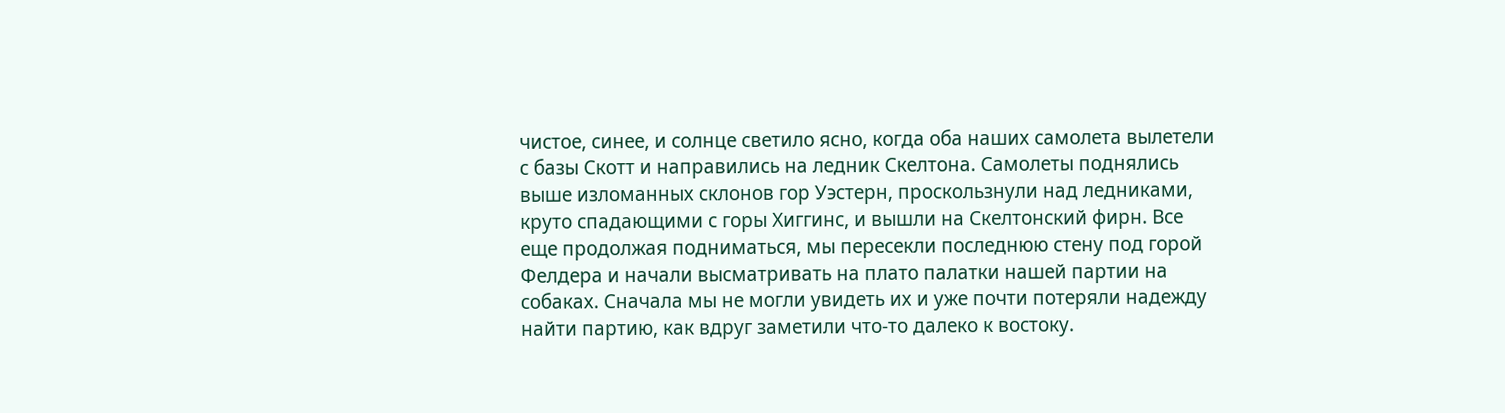чистое, синее, и солнце светило ясно, когда оба наших самолета вылетели с базы Скотт и направились на ледник Скелтона. Самолеты поднялись выше изломанных склонов гор Уэстерн, проскользнули над ледниками, круто спадающими с горы Хиггинс, и вышли на Скелтонский фирн. Все еще продолжая подниматься, мы пересекли последнюю стену под горой Фелдера и начали высматривать на плато палатки нашей партии на собаках. Сначала мы не могли увидеть их и уже почти потеряли надежду найти партию, как вдруг заметили что-то далеко к востоку.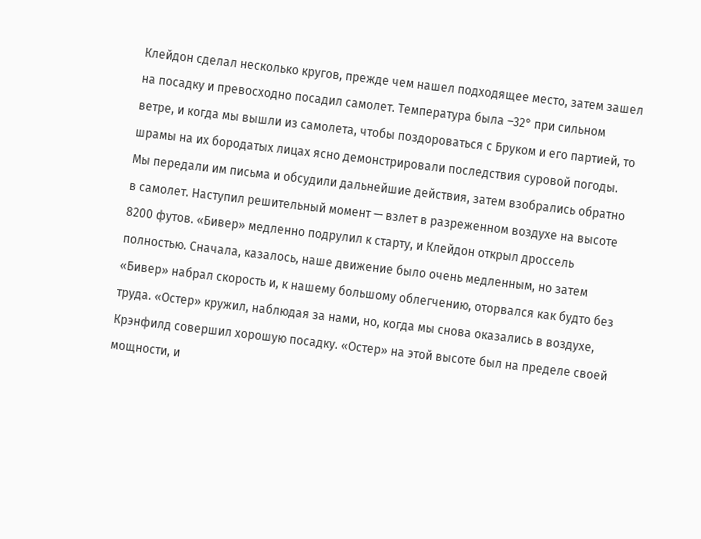Клейдон сделал несколько кругов, прежде чем нашел подходящее место, затем зашел на посадку и превосходно посадил самолет. Температура была –32° при сильном ветре, и когда мы вышли из самолета, чтобы поздороваться с Бруком и его партией, то шрамы на их бородатых лицах ясно демонстрировали последствия суровой погоды. Мы передали им письма и обсудили дальнейшие действия, затем взобрались обратно в самолет. Наступил решительный момент — взлет в разреженном воздухе на высоте 8200 футов. «Бивер» медленно подрулил к старту, и Клейдон открыл дроссель полностью. Сначала, казалось, наше движение было очень медленным, но затем «Бивер» набрал скорость и, к нашему большому облегчению, оторвался как будто без труда. «Остер» кружил, наблюдая за нами, но, когда мы снова оказались в воздухе, Крэнфилд совершил хорошую посадку. «Остер» на этой высоте был на пределе своей мощности, и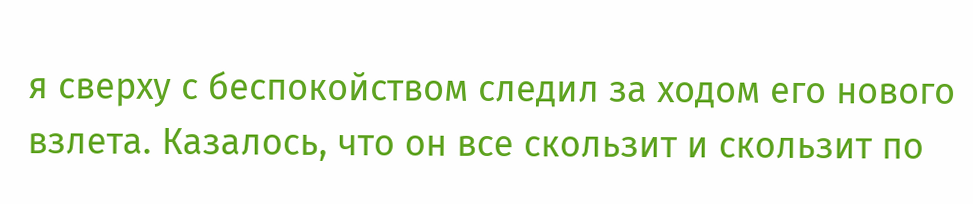я сверху с беспокойством следил за ходом его нового взлета. Казалось, что он все скользит и скользит по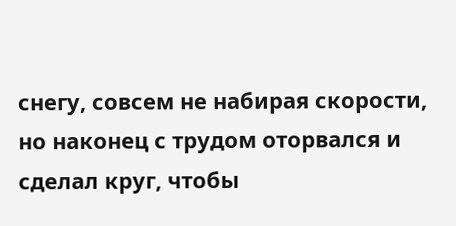снегу, совсем не набирая скорости, но наконец с трудом оторвался и сделал круг, чтобы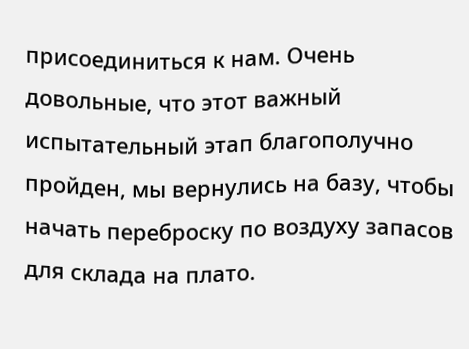присоединиться к нам. Очень довольные, что этот важный испытательный этап благополучно пройден, мы вернулись на базу, чтобы начать переброску по воздуху запасов для склада на плато.